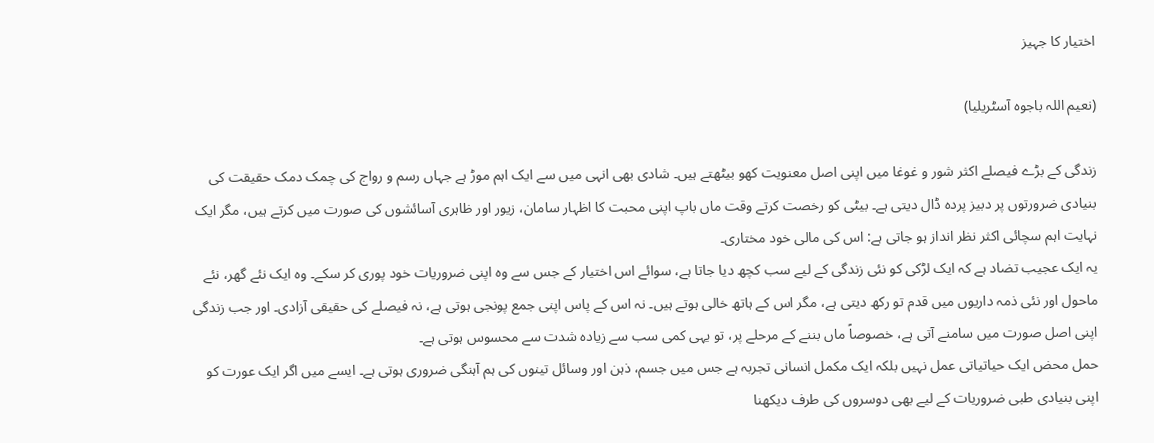اختیار کا جہیز

(نعیم اللہ باجوہ آسٹریلیا)

زندگی کے بڑے فیصلے اکثر شور و غوغا میں اپنی اصل معنویت کھو بیٹھتے ہیں۔ شادی بھی انہی میں سے ایک اہم موڑ ہے جہاں رسم و رواج کی چمک دمک حقیقت کی بنیادی ضرورتوں پر دبیز پردہ ڈال دیتی ہے۔ بیٹی کو رخصت کرتے وقت ماں باپ اپنی محبت کا اظہار سامان، زیور اور ظاہری آسائشوں کی صورت میں کرتے ہیں، مگر ایک نہایت اہم سچائی اکثر نظر انداز ہو جاتی ہے: اس کی مالی خود مختاری۔
یہ ایک عجیب تضاد ہے کہ ایک لڑکی کو نئی زندگی کے لیے سب کچھ دیا جاتا ہے، سوائے اس اختیار کے جس سے وہ اپنی ضروریات خود پوری کر سکے۔ وہ ایک نئے گھر، نئے ماحول اور نئی ذمہ داریوں میں قدم تو رکھ دیتی ہے، مگر اس کے ہاتھ خالی ہوتے ہیں۔ نہ اس کے پاس اپنی جمع پونجی ہوتی ہے، نہ فیصلے کی حقیقی آزادی۔ اور جب زندگی اپنی اصل صورت میں سامنے آتی ہے، خصوصاً ماں بننے کے مرحلے پر، تو یہی کمی سب سے زیادہ شدت سے محسوس ہوتی ہے۔
حمل محض ایک حیاتیاتی عمل نہیں بلکہ ایک مکمل انسانی تجربہ ہے جس میں جسم، ذہن اور وسائل تینوں کی ہم آہنگی ضروری ہوتی ہے۔ ایسے میں اگر ایک عورت کو اپنی بنیادی طبی ضروریات کے لیے بھی دوسروں کی طرف دیکھنا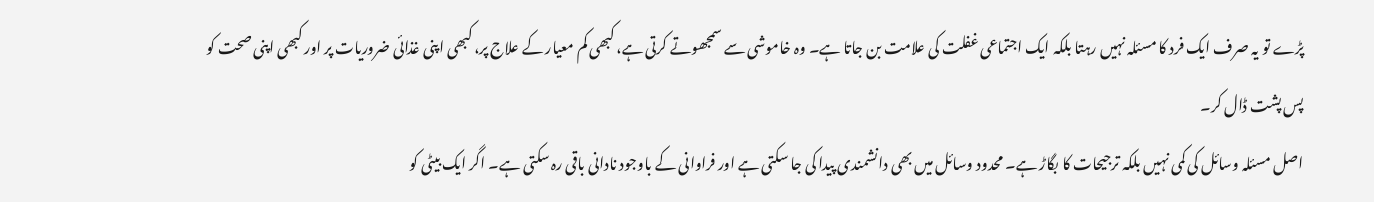پڑے تو یہ صرف ایک فرد کا مسئلہ نہیں رہتا بلکہ ایک اجتماعی غفلت کی علامت بن جاتا ہے۔ وہ خاموشی سے سمجھوتے کرتی ہے، کبھی کم معیار کے علاج پر، کبھی اپنی غذائی ضروریات پر اور کبھی اپنی صحت کو پس پشت ڈال کر۔
اصل مسئلہ وسائل کی کمی نہیں بلکہ ترجیحات کا بگاڑ ہے۔ محدود وسائل میں بھی دانشمندی پیدا کی جا سکتی ہے اور فراوانی کے باوجود نادانی باقی رہ سکتی ہے۔ اگر ایک بیٹی کو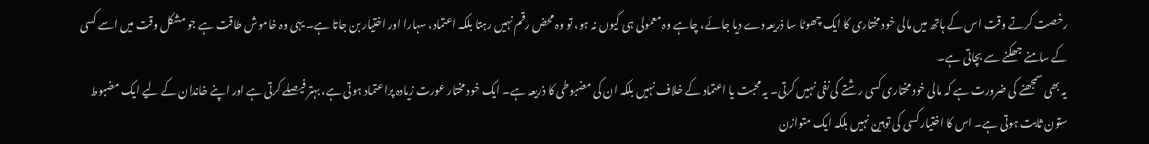رخصت کرتے وقت اس کے ہاتھ میں مالی خود مختاری کا ایک چھوٹا سا ذریعہ دے دیا جائے، چاہے وہ معمولی ہی کیوں نہ ہو، تو وہ محض رقم نہیں رہتا بلکہ اعتماد، سہارا اور اختیار بن جاتا ہے۔ یہی وہ خاموش طاقت ہے جو مشکل وقت میں اسے کسی کے سامنے جھکنے سے بچاتی ہے۔
یہ بھی سمجھنے کی ضرورت ہے کہ مالی خود مختاری کسی رشتے کی نفی نہیں کرتی۔ یہ محبت یا اعتماد کے خلاف نہیں بلکہ ان کی مضبوطی کا ذریعہ ہے۔ ایک خود مختار عورت زیادہ پراعتماد ہوتی ہے، بہتر فیصلے کرتی ہے اور اپنے خاندان کے لیے ایک مضبوط ستون ثابت ہوتی ہے۔ اس کا اختیار کسی کی توہین نہیں بلکہ ایک متوازن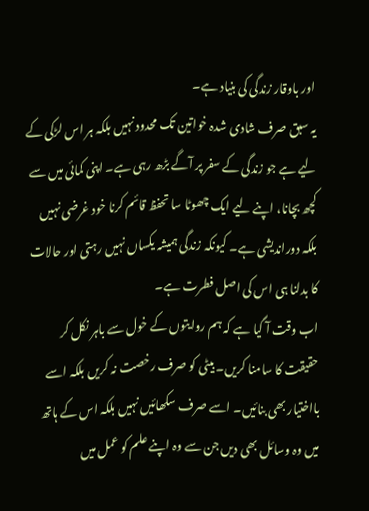اور باوقار زندگی کی بنیاد ہے۔
یہ سبق صرف شادی شدہ خواتین تک محدود نہیں بلکہ ہر اس لڑکی کے لیے ہے جو زندگی کے سفر پر آگے بڑھ رہی ہے۔ اپنی کمائی میں سے کچھ بچانا، اپنے لیے ایک چھوٹا سا تحفظ قائم کرنا خود غرضی نہیں بلکہ دوراندیشی ہے۔ کیونکہ زندگی ہمیشہ یکساں نہیں رہتی اور حالات کا بدلنا ہی اس کی اصل فطرت ہے۔
اب وقت آ گیا ہے کہ ہم روایتوں کے خول سے باہر نکل کر حقیقت کا سامنا کریں۔ بیٹی کو صرف رخصت نہ کریں بلکہ اسے بااختیار بھی بنائیں۔ اسے صرف سکھائیں نہیں بلکہ اس کے ہاتھ میں وہ وسائل بھی دیں جن سے وہ اپنے علم کو عمل میں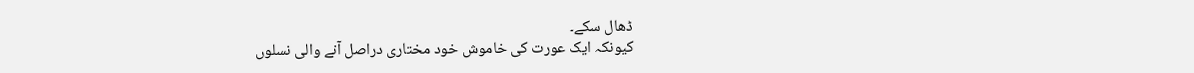ڈھال سکے۔
کیونکہ ایک عورت کی خاموش خود مختاری دراصل آنے والی نسلوں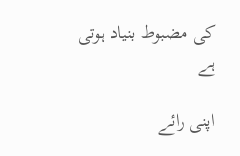کی مضبوط بنیاد ہوتی ہے

اپنی رائے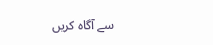سے آگاہ کریں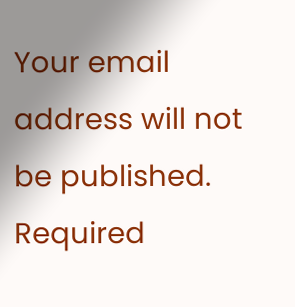Your email address will not be published. Required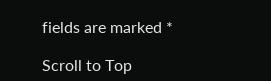fields are marked *

Scroll to Top